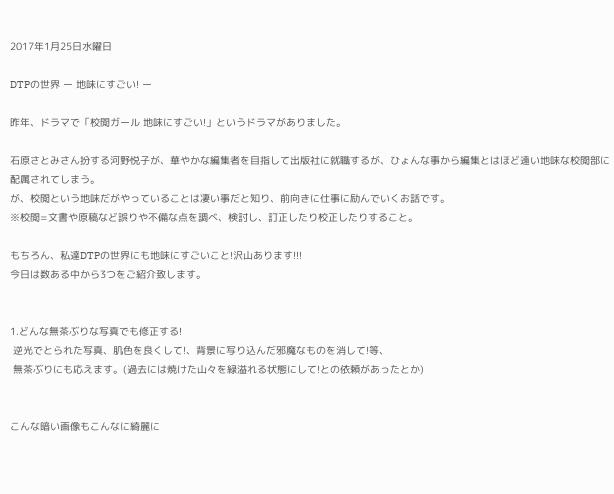2017年1月25日水曜日

DTPの世界 ー 地味にすごい! ー

昨年、ドラマで「校閲ガール 地味にすごい!」というドラマがありました。

石原さとみさん扮する河野悦子が、華やかな編集者を目指して出版社に就職するが、ひょんな事から編集とはほど遠い地味な校閲部に配属されてしまう。
が、校閲という地味だがやっていることは凄い事だと知り、前向きに仕事に励んでいくお話です。
※校閲=文書や原稿など誤りや不備な点を調べ、検討し、訂正したり校正したりすること。

もちろん、私達DTPの世界にも地味にすごいこと!沢山あります!!!
今日は数ある中から3つをご紹介致します。


1.どんな無茶ぶりな写真でも修正する!
 逆光でとられた写真、肌色を良くして!、背景に写り込んだ邪魔なものを消して!等、
 無茶ぶりにも応えます。(過去には焼けた山々を緑溢れる状態にして!との依頼があったとか)


こんな暗い画像もこんなに綺麗に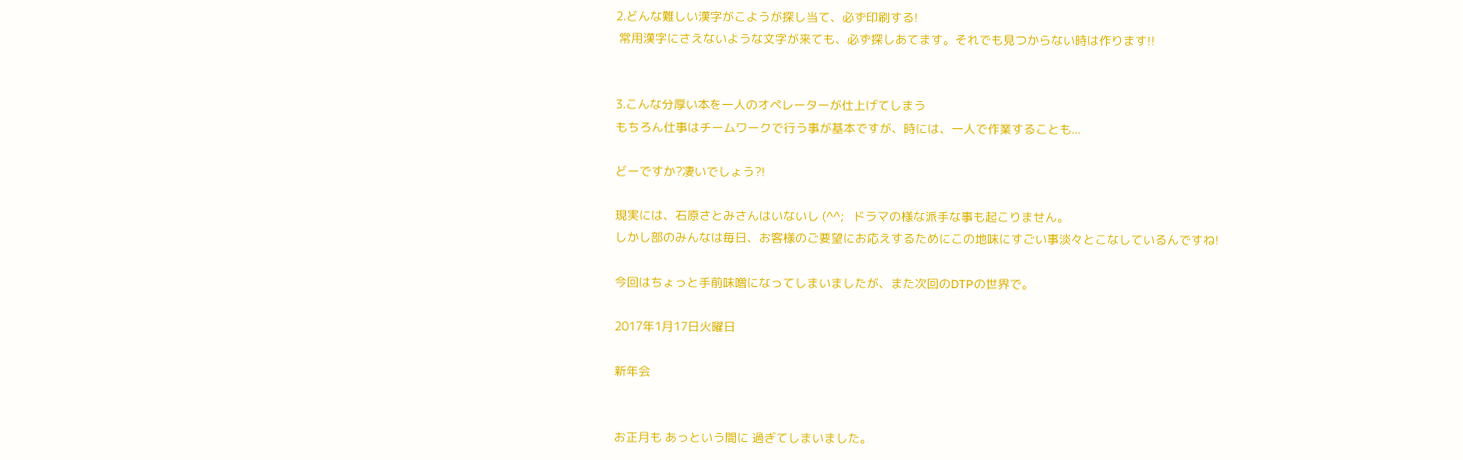2.どんな難しい漢字がこようが探し当て、必ず印刷する!
 常用漢字にさえないような文字が来ても、必ず探しあてます。それでも見つからない時は作ります!!


3.こんな分厚い本を一人のオペレーターが仕上げてしまう
もちろん仕事はチームワークで行う事が基本ですが、時には、一人で作業することも...

どーですか?凄いでしょう?!

現実には、石原さとみさんはいないし (^^;   ドラマの様な派手な事も起こりません。
しかし部のみんなは毎日、お客様のご要望にお応えするためにこの地味にすごい事淡々とこなしているんですね!

今回はちょっと手前味噌になってしまいましたが、また次回のDTPの世界で。

2017年1月17日火曜日

新年会


お正月も あっという間に 過ぎてしまいました。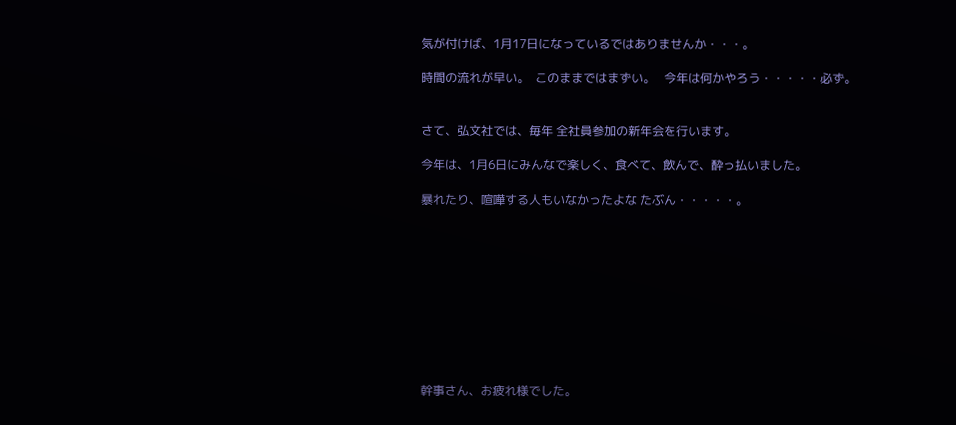気が付けば、1月17日になっているではありませんか・・・。

時間の流れが早い。  このままではまずい。   今年は何かやろう・・・・・必ず。


さて、弘文社では、毎年 全社員参加の新年会を行います。

今年は、1月6日にみんなで楽しく、食べて、飲んで、酔っ払いました。

暴れたり、喧嘩する人もいなかったよな たぶん・・・・・。










幹事さん、お疲れ様でした。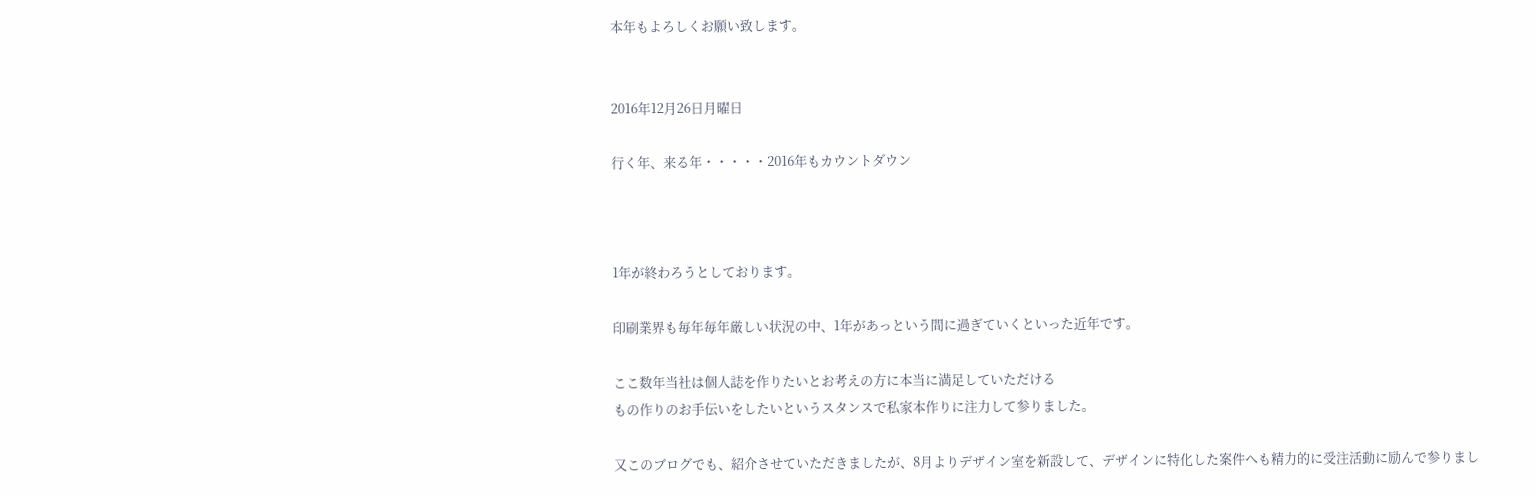本年もよろしくお願い致します。


2016年12月26日月曜日

行く年、来る年・・・・・2016年もカウントダウン



1年が終わろうとしております。

印刷業界も毎年毎年厳しい状況の中、1年があっという間に過ぎていくといった近年です。

ここ数年当社は個人誌を作りたいとお考えの方に本当に満足していただける
もの作りのお手伝いをしたいというスタンスで私家本作りに注力して参りました。

又このブログでも、紹介させていただきましたが、8月よりデザイン室を新設して、デザインに特化した案件へも精力的に受注活動に励んで参りまし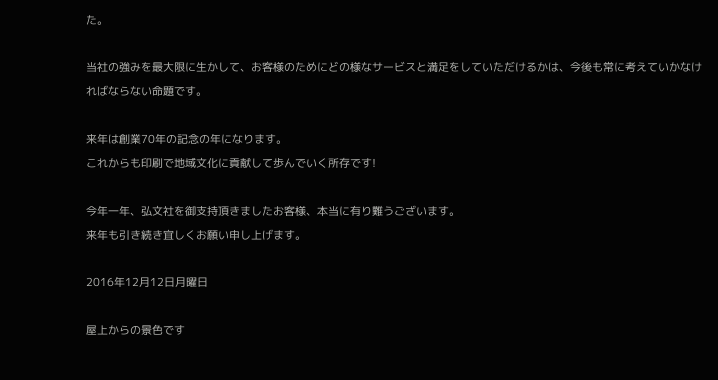た。

当社の強みを最大限に生かして、お客様のためにどの様なサービスと満足をしていただけるかは、今後も常に考えていかなければならない命題です。

来年は創業70年の記念の年になります。
これからも印刷で地域文化に貢献して歩んでいく所存です!

今年一年、弘文社を御支持頂きましたお客様、本当に有り難うございます。
来年も引き続き宜しくお願い申し上げます。

2016年12月12日月曜日

屋上からの景色です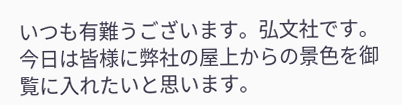いつも有難うございます。弘文社です。
今日は皆様に弊社の屋上からの景色を御覧に入れたいと思います。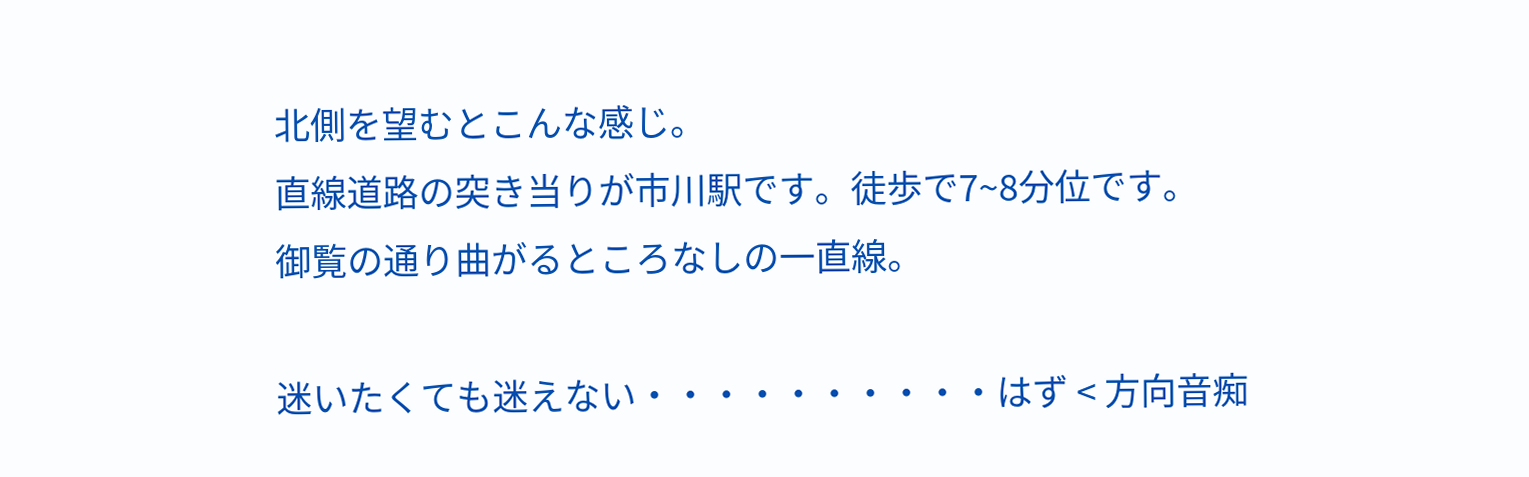北側を望むとこんな感じ。
直線道路の突き当りが市川駅です。徒歩で7~8分位です。
御覧の通り曲がるところなしの一直線。

迷いたくても迷えない・・・・・・・・・・はず < 方向音痴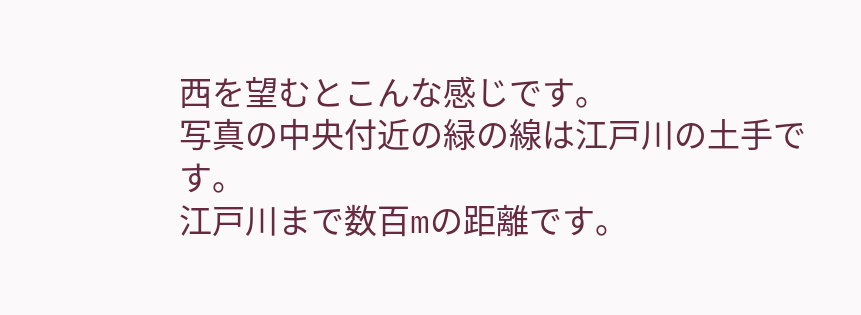西を望むとこんな感じです。
写真の中央付近の緑の線は江戸川の土手です。
江戸川まで数百mの距離です。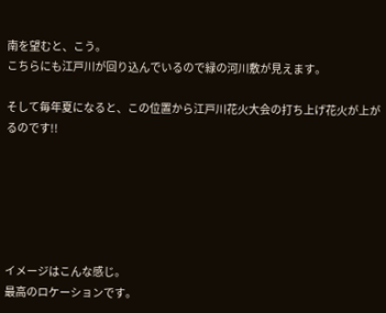南を望むと、こう。
こちらにも江戸川が回り込んでいるので緑の河川敷が見えます。

そして毎年夏になると、この位置から江戸川花火大会の打ち上げ花火が上がるのです!!






イメージはこんな感じ。
最高のロケーションです。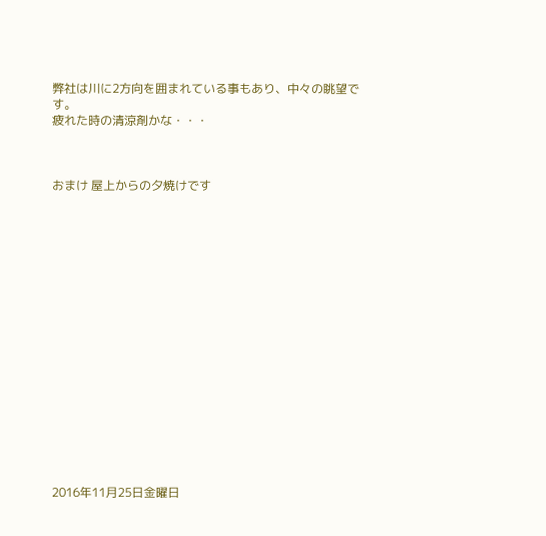弊社は川に2方向を囲まれている事もあり、中々の眺望です。
疲れた時の清涼剤かな・・・



おまけ 屋上からの夕焼けです


















2016年11月25日金曜日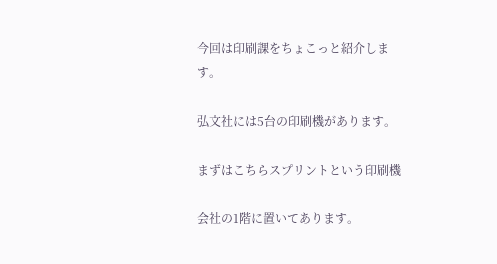今回は印刷課をちょこっと紹介します。

弘文社には5台の印刷機があります。

まずはこちらスプリントという印刷機

会社の1階に置いてあります。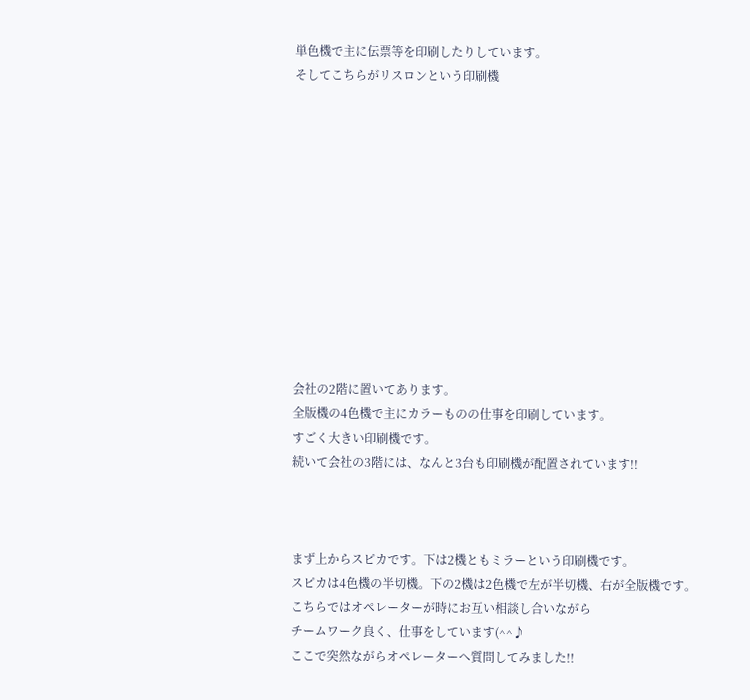単色機で主に伝票等を印刷したりしています。
そしてこちらがリスロンという印刷機












会社の2階に置いてあります。
全版機の4色機で主にカラーものの仕事を印刷しています。
すごく大きい印刷機です。
続いて会社の3階には、なんと3台も印刷機が配置されています!!



まず上からスピカです。下は2機ともミラーという印刷機です。
スピカは4色機の半切機。下の2機は2色機で左が半切機、右が全版機です。
こちらではオペレーターが時にお互い相談し合いながら
チームワーク良く、仕事をしています(^^♪
ここで突然ながらオペレーターへ質問してみました!!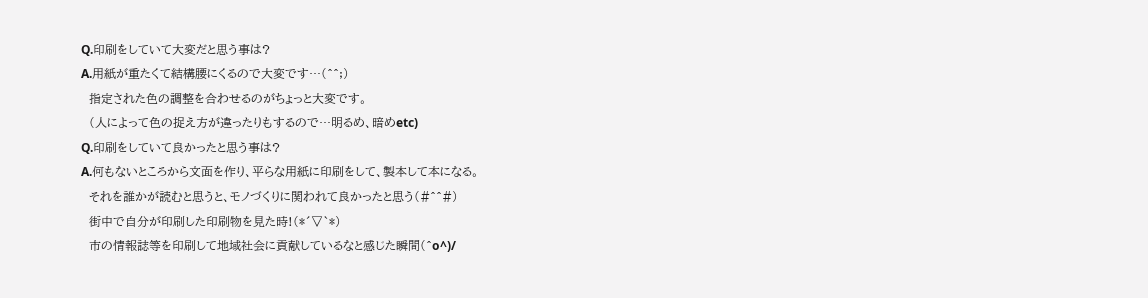Q.印刷をしていて大変だと思う事は?
A.用紙が重たくて結構腰にくるので大変です…(^^;)
  指定された色の調整を合わせるのがちょっと大変です。
  (人によって色の捉え方が違ったりもするので…明るめ、暗めetc)
Q.印刷をしていて良かったと思う事は?
A.何もないところから文面を作り、平らな用紙に印刷をして、製本して本になる。
  それを誰かが読むと思うと、モノづくりに関われて良かったと思う(#^^#)
  街中で自分が印刷した印刷物を見た時!(*´▽`*)
  市の情報誌等を印刷して地域社会に貢献しているなと感じた瞬間(^o^)/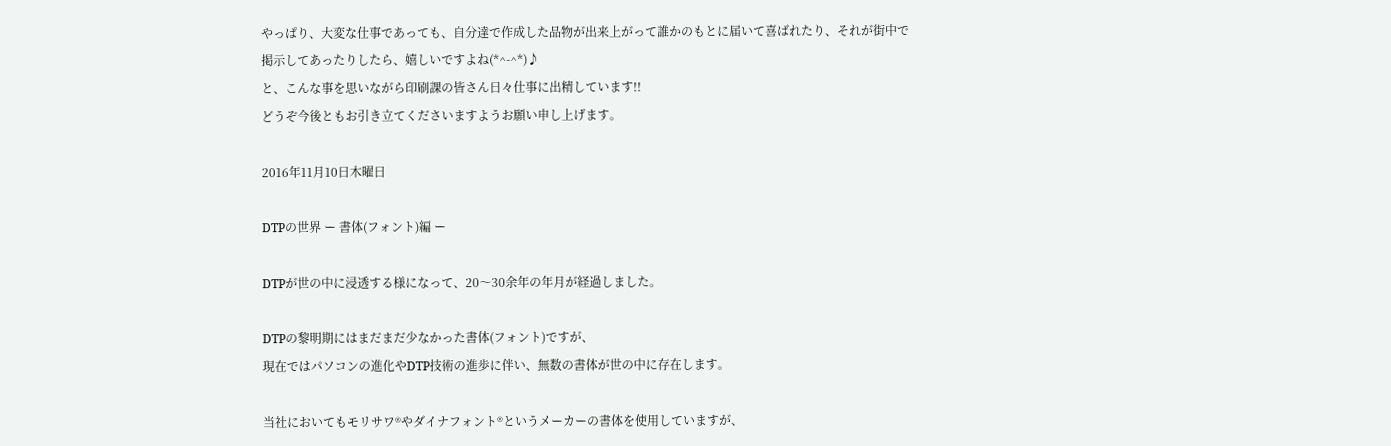やっぱり、大変な仕事であっても、自分達で作成した品物が出来上がって誰かのもとに届いて喜ばれたり、それが街中で掲示してあったりしたら、嬉しいですよね(*^-^*)♪
と、こんな事を思いながら印刷課の皆さん日々仕事に出精しています!!
どうぞ今後ともお引き立てくださいますようお願い申し上げます。

2016年11月10日木曜日

DTPの世界 ー 書体(フォント)編 ー

DTPが世の中に浸透する様になって、20〜30余年の年月が経過しました。

DTPの黎明期にはまだまだ少なかった書体(フォント)ですが、
現在ではパソコンの進化やDTP技術の進歩に伴い、無数の書体が世の中に存在します。

当社においてもモリサワ®やダイナフォント®というメーカーの書体を使用していますが、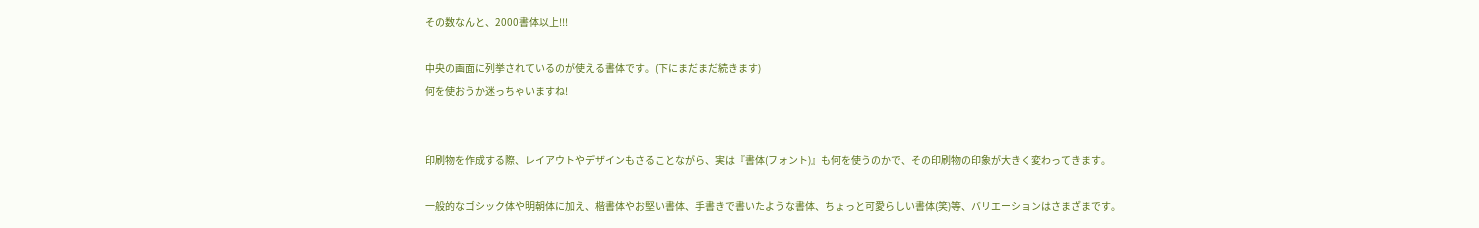その数なんと、2000書体以上!!!

中央の画面に列挙されているのが使える書体です。(下にまだまだ続きます)
何を使おうか迷っちゃいますね!


印刷物を作成する際、レイアウトやデザインもさることながら、実は『書体(フォント)』も何を使うのかで、その印刷物の印象が大きく変わってきます。

一般的なゴシック体や明朝体に加え、楷書体やお堅い書体、手書きで書いたような書体、ちょっと可愛らしい書体(笑)等、バリエーションはさまざまです。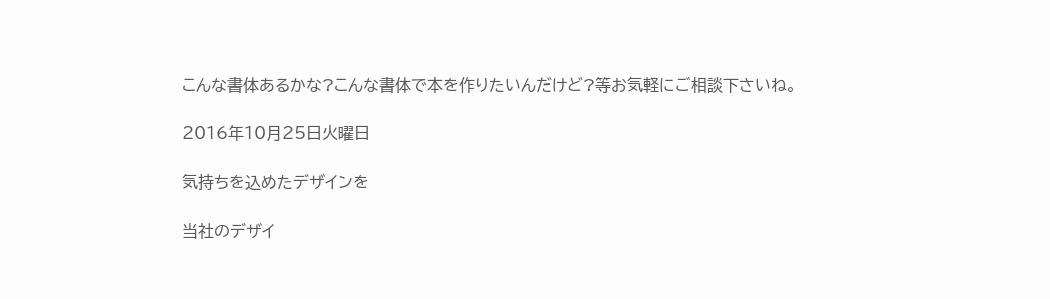こんな書体あるかな?こんな書体で本を作りたいんだけど?等お気軽にご相談下さいね。

2016年10月25日火曜日

気持ちを込めたデザインを

当社のデザイ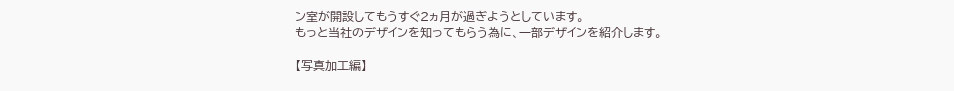ン室が開設してもうすぐ2ヵ月が過ぎようとしています。
もっと当社のデザインを知ってもらう為に、一部デザインを紹介します。

【写真加工編】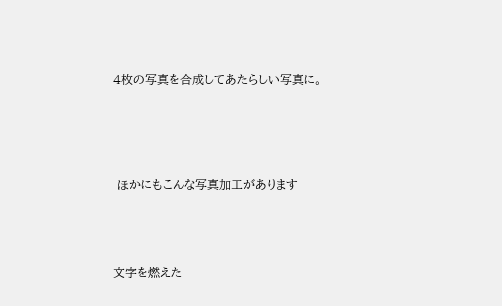4枚の写真を合成してあたらしい写真に。





 ほかにもこんな写真加工があります




文字を燃えた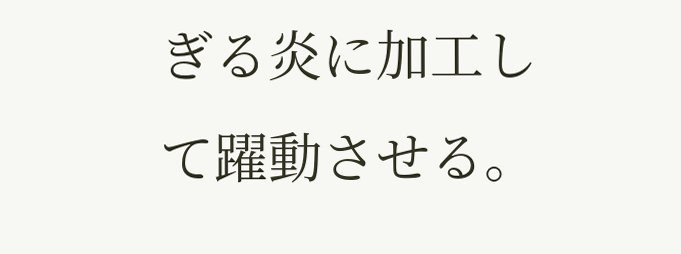ぎる炎に加工して躍動させる。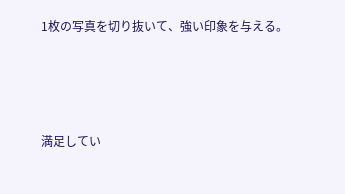1枚の写真を切り抜いて、強い印象を与える。




満足してい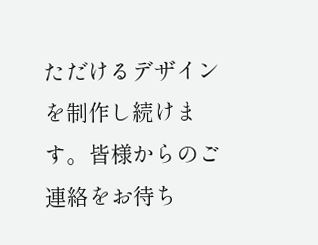ただけるデザインを制作し続けます。皆様からのご連絡をお待ち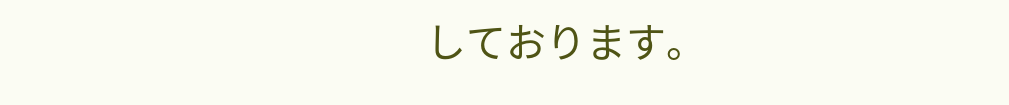しております。